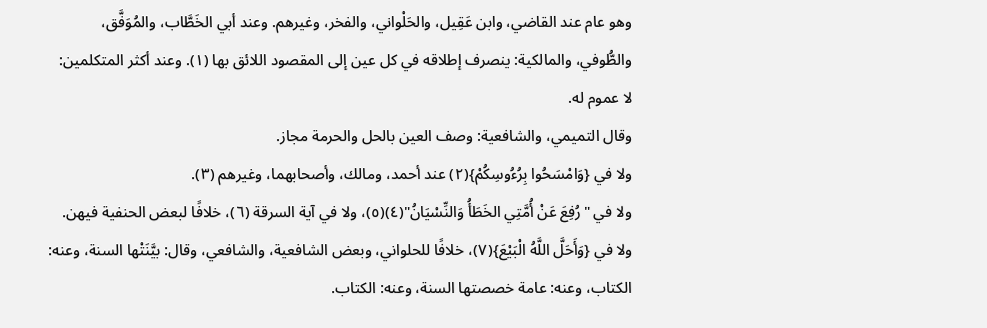وهو عام عند القاضي، وابن عَقِيل، والحَلْواني، والفخر، وغيرهم. وعند أبي الخَطَّاب، والمُوَفَّق، والطُّوفي، والمالكية: ينصرف إطلاقه في كل عين إلى المقصود اللائق بها (١). وعند أكثر المتكلمين: لا عموم له.
وقال التميمي، والشافعية: وصف العين بالحل والحرمة مجاز.
ولا في {وَامْسَحُوا بِرُءُوسِكُمْ}(٢) عند أحمد، ومالك، وأصحابهما، وغيرهم (٣).
ولا في "رُفِعَ عَنْ أُمَّتِي الخَطَأُ وَالنِّسْيَانُ"(٤)(٥)، ولا في آية السرقة (٦)، خلافًا لبعض الحنفية فيهن.
ولا في {وَأَحَلَّ اللَّهُ الْبَيْعَ}(٧)، خلافًا للحلواني، وبعض الشافعية، والشافعي، وقال: بيَّنَتْها السنة، وعنه: الكتاب، وعنه: عامة خصصتها السنة، وعنه: الكتاب.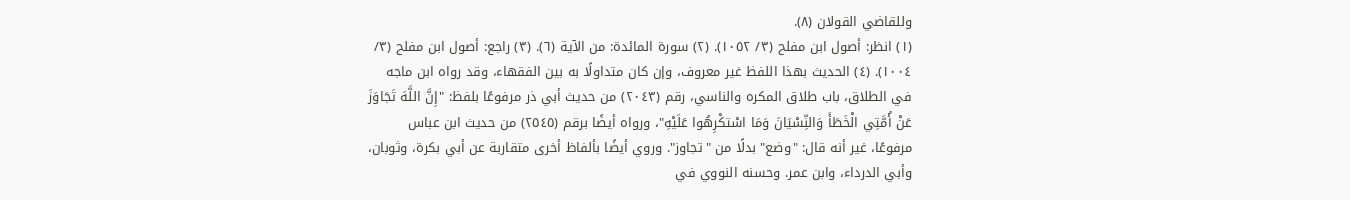وللقاضي القولان (٨).
(١) انظر: أصول ابن مفلح (٣/ ١٠٥٢). (٢) سورة المائدة: من الآية (٦). (٣) راجع: أصول ابن مفلح (٣/ ١٠٠٤). (٤) الحديث بهذا اللفظ غير معروف، وإن كان متداولًا به بين الفقهاء، وقد رواه ابن ماجه في الطلاق، باب طلاق المكره والناسي، رقم (٢٠٤٣) من حديث أبي ذر مرفوعًا بلفظ: "إِنَّ اللَّهَ تَجَاوَزَ عَنْ أُمَّتِي الْخَطَأَ وَالنِّسْيَانَ وَمَا اسْتكْرِهُوا عَلَيْهِ"، ورواه أيضًا برقم (٢٥٤٥) من حديث ابن عباس مرفوعًا، غير أنه قال: "وضع" بدلًا من "تجاوز". وروي أيضًا بألفاظ أخرى متقاربة عن أبي بكرة، وثوبان، وأبي الدرداء، وابن عمر. وحسنه النووي في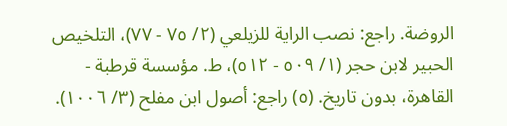الروضة. راجع: نصب الراية للزيلعي (٢/ ٧٥ - ٧٧)، التلخيص الحبير لابن حجر (١/ ٥٠٩ - ٥١٢)، ط. مؤسسة قرطبة - القاهرة، بدون تاريخ. (٥) راجع: أصول ابن مفلح (٣/ ١٠٠٦).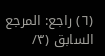(٦) راجع: المرجع السابق (٣/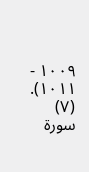١٠٠٩ - ١٠١١). (٧) سورة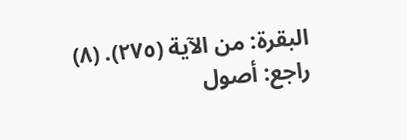البقرة: من الآية (٢٧٥). (٨) راجع: أصول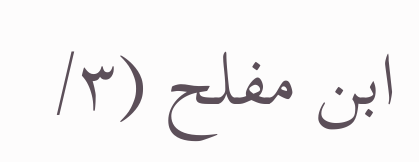ابن مفلح (٣/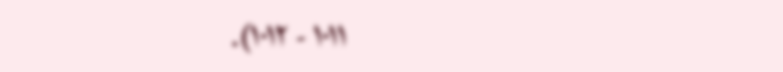١٠١١ - ١٠١٢).